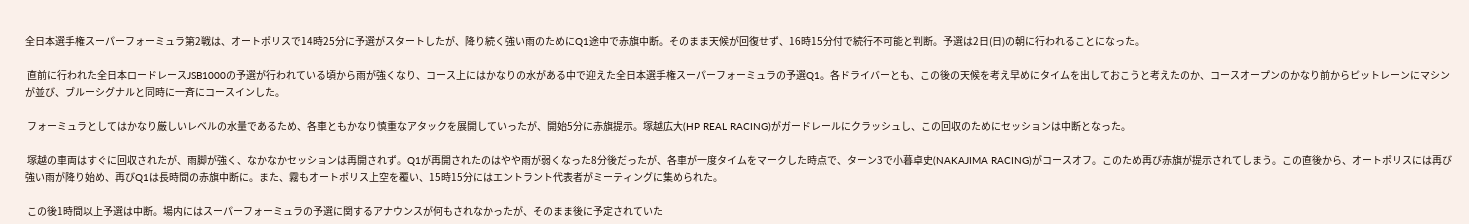全日本選手権スーパーフォーミュラ第2戦は、オートポリスで14時25分に予選がスタートしたが、降り続く強い雨のためにQ1途中で赤旗中断。そのまま天候が回復せず、16時15分付で続行不可能と判断。予選は2日(日)の朝に行われることになった。

 直前に行われた全日本ロードレースJSB1000の予選が行われている頃から雨が強くなり、コース上にはかなりの水がある中で迎えた全日本選手権スーパーフォーミュラの予選Q1。各ドライバーとも、この後の天候を考え早めにタイムを出しておこうと考えたのか、コースオープンのかなり前からピットレーンにマシンが並び、ブルーシグナルと同時に一斉にコースインした。

 フォーミュラとしてはかなり厳しいレベルの水量であるため、各車ともかなり慎重なアタックを展開していったが、開始5分に赤旗提示。塚越広大(HP REAL RACING)がガードレールにクラッシュし、この回収のためにセッションは中断となった。

 塚越の車両はすぐに回収されたが、雨脚が強く、なかなかセッションは再開されず。Q1が再開されたのはやや雨が弱くなった8分後だったが、各車が一度タイムをマークした時点で、ターン3で小暮卓史(NAKAJIMA RACING)がコースオフ。このため再び赤旗が提示されてしまう。この直後から、オートポリスには再び強い雨が降り始め、再びQ1は長時間の赤旗中断に。また、霧もオートポリス上空を覆い、15時15分にはエントラント代表者がミーティングに集められた。

 この後1時間以上予選は中断。場内にはスーパーフォーミュラの予選に関するアナウンスが何もされなかったが、そのまま後に予定されていた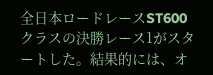全日本ロードレースST600クラスの決勝レース1がスタートした。結果的には、オ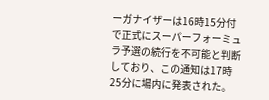ーガナイザーは16時15分付で正式にスーパーフォーミュラ予選の続行を不可能と判断しており、この通知は17時25分に場内に発表された。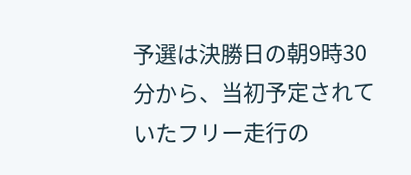予選は決勝日の朝9時30分から、当初予定されていたフリー走行の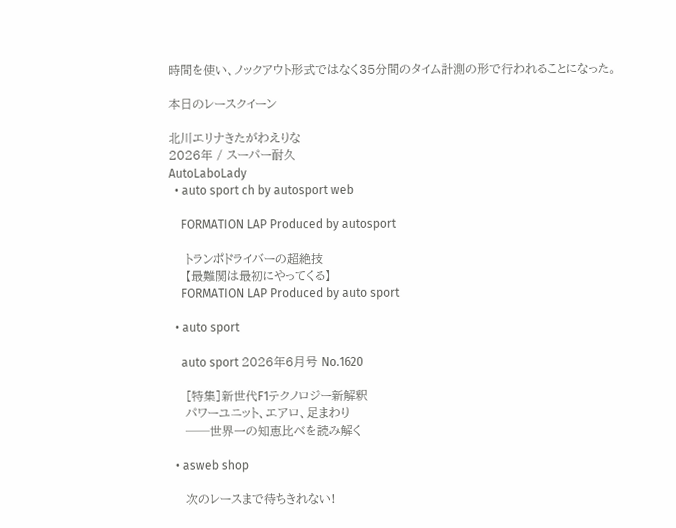時間を使い、ノックアウト形式ではなく35分間のタイム計測の形で行われることになった。

本日のレースクイーン

北川エリナきたがわえりな
2026年 / スーパー耐久
AutoLaboLady
  • auto sport ch by autosport web

    FORMATION LAP Produced by autosport

    トランポドライバーの超絶技
    【最難関は最初にやってくる】
    FORMATION LAP Produced by auto sport

  • auto sport

    auto sport 2026年6月号 No.1620

    [特集]新世代F1テクノロジー新解釈
    パワーユニット、エアロ、足まわり
    ──世界一の知恵比べを読み解く

  • asweb shop

    次のレースまで待ちきれない!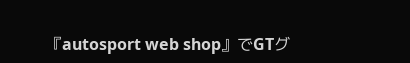『autosport web shop』でGTグ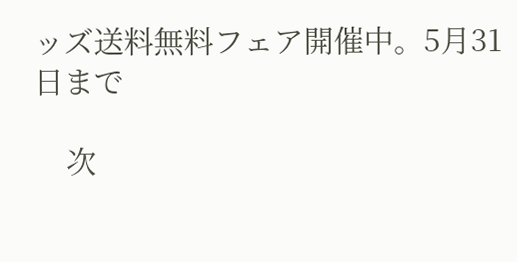ッズ送料無料フェア開催中。5月31日まで

    次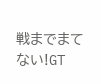戦までまてない!GT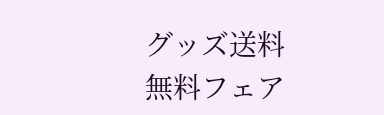グッズ送料無料フェア